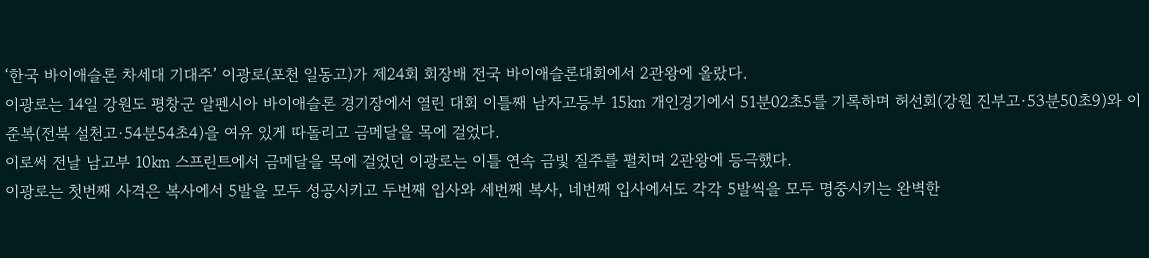‘한국 바이애슬론 차세대 기대주’ 이광로(포천 일동고)가 제24회 회장배 전국 바이애슬론대회에서 2관왕에 올랐다.
이광로는 14일 강원도 평창군 알펜시아 바이애슬론 경기장에서 열린 대회 이틀째 남자고등부 15㎞ 개인경기에서 51분02초5를 기록하며 허선회(강원 진부고·53분50초9)와 이준복(전북 설천고·54분54초4)을 여유 있게 따돌리고 금메달을 목에 걸었다.
이로써 전날 남고부 10㎞ 스프린트에서 금메달을 목에 걸었던 이광로는 이틀 연속 금빛 질주를 펼치며 2관왕에 등극했다.
이광로는 첫번째 사격은 복사에서 5발을 모두 성공시키고 두번째 입사와 세번째 복사, 네번째 입사에서도 각각 5발씩을 모두 명중시키는 완벽한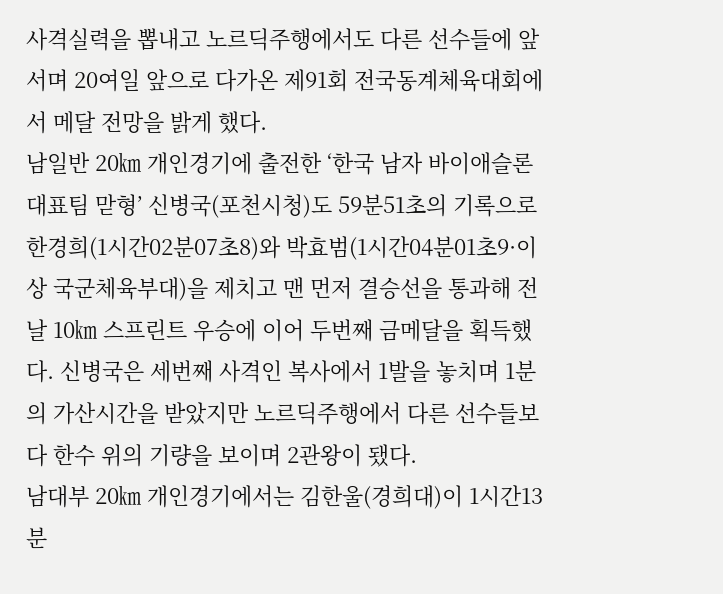사격실력을 뽑내고 노르딕주행에서도 다른 선수들에 앞서며 20여일 앞으로 다가온 제91회 전국동계체육대회에서 메달 전망을 밝게 했다.
남일반 20㎞ 개인경기에 출전한 ‘한국 남자 바이애슬론 대표팀 맏형’ 신병국(포천시청)도 59분51초의 기록으로 한경희(1시간02분07초8)와 박효범(1시간04분01초9·이상 국군체육부대)을 제치고 맨 먼저 결승선을 통과해 전날 10㎞ 스프린트 우승에 이어 두번째 금메달을 획득했다. 신병국은 세번째 사격인 복사에서 1발을 놓치며 1분의 가산시간을 받았지만 노르딕주행에서 다른 선수들보다 한수 위의 기량을 보이며 2관왕이 됐다.
남대부 20㎞ 개인경기에서는 김한울(경희대)이 1시간13분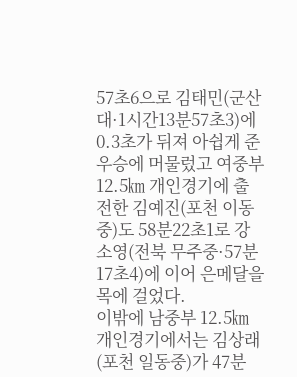57초6으로 김태민(군산대·1시간13분57초3)에 0.3초가 뒤져 아쉽게 준우승에 머물렀고 여중부 12.5㎞ 개인경기에 출전한 김예진(포천 이동중)도 58분22초1로 강소영(전북 무주중·57분17초4)에 이어 은메달을 목에 걸었다.
이밖에 남중부 12.5㎞ 개인경기에서는 김상래(포천 일동중)가 47분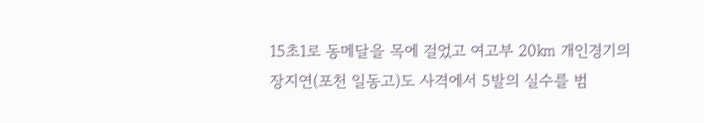15초1로 동메달을 목에 걸었고 여고부 20㎞ 개인경기의 장지연(포천 일동고)도 사격에서 5발의 실수를 범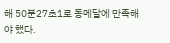해 50분27초1로 동메달에 만족해야 했다.